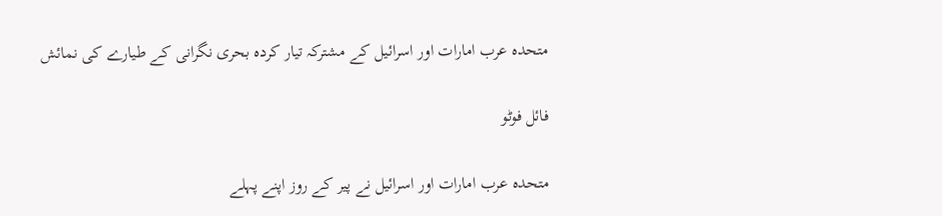متحدہ عرب امارات اور اسرائیل کے مشترکہ تیار کردہ بحری نگرانی کے طیارے کی نمائش

فائل فوٹو

متحدہ عرب امارات اور اسرائیل نے پیر کے روز اپنے پہلے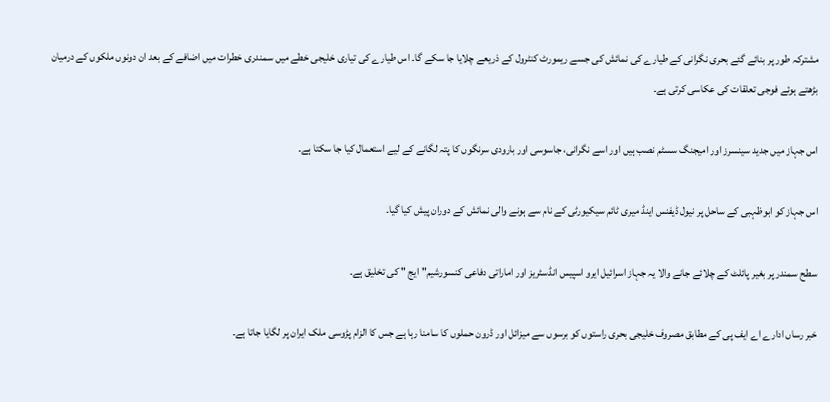مشترکہ طور پر بنائے گئے بحری نگرانی کے طیارے کی نمائش کی جسے ریمورٹ کنٹرول کے ذریعے چلایا جا سکے گا۔ اس طیارے کی تیاری خلیجی خطے میں سمندری خطرات میں اضافے کے بعد ان دونوں ملکوں کے درمیان بڑھتے ہوئے فوجی تعلقات کی عکاسی کرتی ہے۔

اس جہاز میں جدید سینسرز اور امیجنگ سسٹم نصب ہیں اور اسے نگرانی، جاسوسی اور بارودی سرنگوں کا پتہ لگانے کے لیے استعمال کیا جا سکتا ہے۔

اس جہاز کو ابوظہبی کے ساحل پر نیول ڈیفنس اینڈ میری ٹائم سیکیورٹی کے نام سے ہونے والی نمائش کے دوران پیش کیا گیا۔

سطح سمندر پر بغیر پائلٹ کے چلائے جانے والا یہ جہاز اسرائیل ایرو اسپیس انڈسٹریز اور اماراتی دفاعی کنسورشیم"ایج " کی تخلیق ہے۔

خبر رساں ادارے اے ایف پی کے مطابق مصروف خلیجی بحری راستوں کو برسوں سے میزائل اور ڈرون حملوں کا سامنا رہا ہے جس کا الزام پڑوسی ملک ایران پر لگایا جاتا ہے۔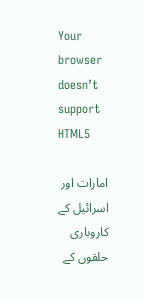Your browser doesn’t support HTML5

امارات اور اسرائیل کے کاروباری حلقوں کے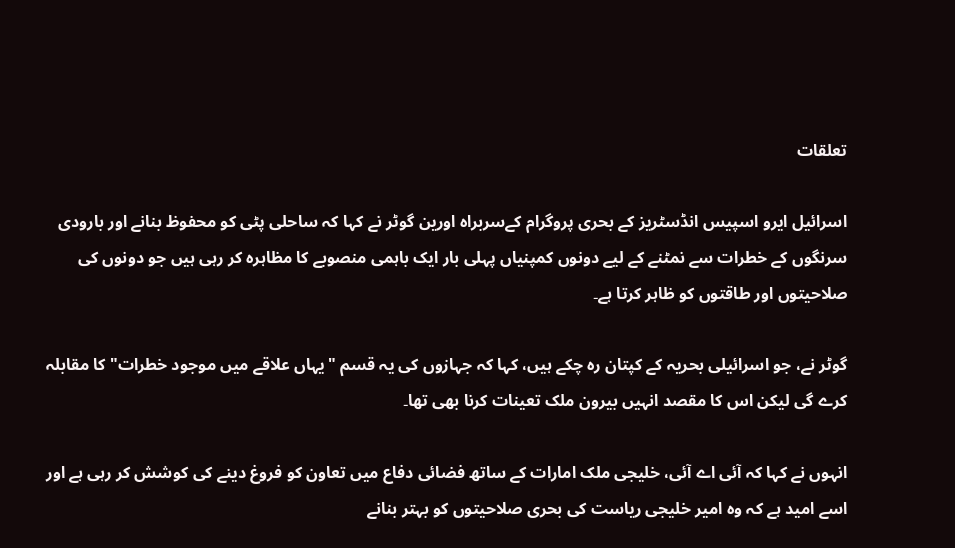تعلقات

اسرائیل ایرو اسپیس انڈسٹریز کے بحری پروگرام کےسربراہ اورین گوٹر نے کہا کہ ساحلی پٹی کو محفوظ بنانے اور بارودی سرنگوں کے خطرات سے نمٹنے کے لیے دونوں کمپنیاں پہلی بار ایک باہمی منصوبے کا مظاہرہ کر رہی ہیں جو دونوں کی صلاحیتوں اور طاقتوں کو ظاہر کرتا ہے۔

گوٹر نے، جو اسرائیلی بحریہ کے کپتان رہ چکے ہیں، کہا کہ جہازوں کی یہ قسم "یہاں علاقے میں موجود خطرات" کا مقابلہ کرے گی لیکن اس کا مقصد انہیں بیرون ملک تعینات کرنا بھی تھا۔

انہوں نے کہا کہ آئی اے آئی، خلیجی ملک امارات کے ساتھ فضائی دفاع میں تعاون کو فروغ دینے کی کوشش کر رہی ہے اور اسے امید ہے کہ وہ امیر خلیجی ریاست کی بحری صلاحیتوں کو بہتر بنانے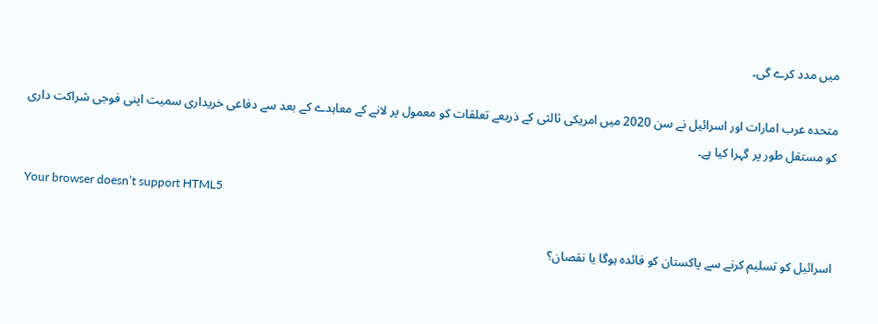میں مدد کرے گی۔

متحدہ عرب امارات اور اسرائیل نے سن 2020 میں امریکی ثالثی کے ذریعے تعلقات کو معمول پر لانے کے معاہدے کے بعد سے دفاعی خریداری سمیت اپنی فوجی شراکت داری کو مستقل طور پر گہرا کیا ہے۔

Your browser doesn’t support HTML5

اسرائیل کو تسلیم کرنے سے پاکستان کو فائدہ ہوگا یا نقصان؟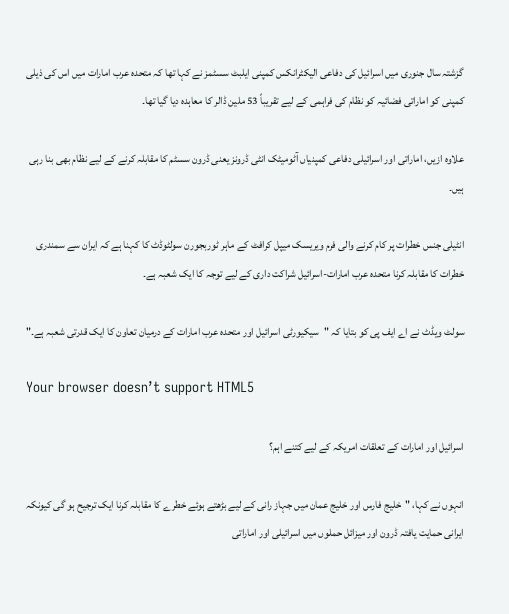گزشتہ سال جنوری میں اسرائیل کی دفاعی الیکٹرانکس کمپنی ایلبٹ سسٹمز نے کہا تھا کہ متحدہ عرب امارات میں اس کی ذیلی کمپنی کو اماراتی فضائیہ کو نظام کی فراہمی کے لیے تقریباً 53 ملین ڈالر کا معاہدہ دیا گیا تھا۔

علاوہ ازیں، اماراتی اور اسرائیلی دفاعی کمپنیاں آٹومیٹک انٹی ڈرونز یعنی ڈرون سسٹم کا مقابلہ کرنے کے لیے نظام بھی بنا رہی ہیں۔

انٹیلی جنس خطرات پر کام کرنے والی فرم ویریسک میپل کرافٹ کے ماہر ٹوربجورن سولٹوڈٹ کا کہنا ہے کہ ایران سے سمندری خطرات کا مقابلہ کرنا متحدہ عرب امارات-اسرائیل شراکت داری کے لیے توجہ کا ایک شعبہ ہے۔

سولٹ ویڈٹ نے اے ایف پی کو بتایا کہ "سیکیورٹی اسرائیل اور متحدہ عرب امارات کے درمیان تعاون کا ایک قدرتی شعبہ ہے۔"

Your browser doesn’t support HTML5

اسرائیل اور امارات کے تعلقات امریکہ کے لیے کتنے اہم؟

انہوں نے کہا، "خلیج فارس اور خلیج عمان میں جہاز رانی کے لیے بڑھتے ہوئے خطرے کا مقابلہ کرنا ایک ترجیح ہو گی کیونکہ ایرانی حمایت یافتہ ڈرون اور میزائل حملوں میں اسرائیلی اور اماراتی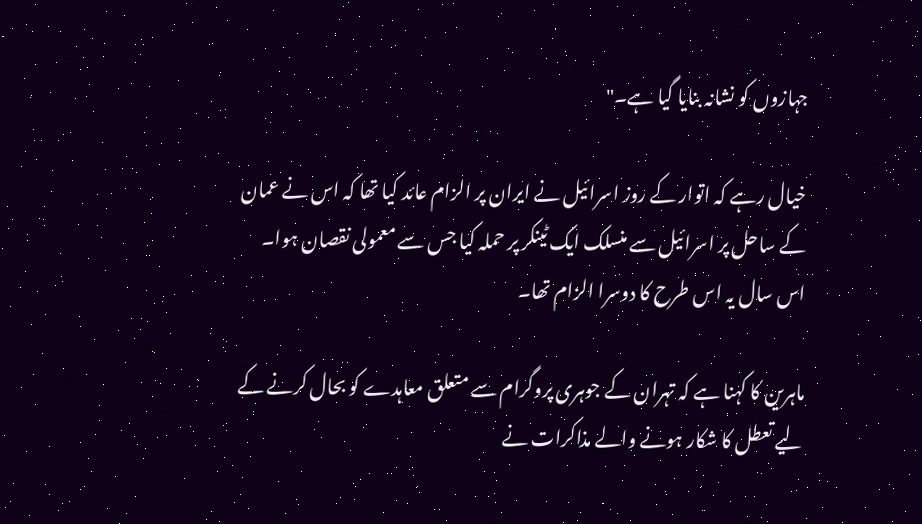جہازوں کو نشانہ بنایا گیا ہے۔"

خیال رہے کہ اتوار کے روز اسرائیل نے ایران پر الزام عائد کیا تھا کہ اس نے عمان کے ساحل پر اسرائیل سے منسلک ایک ٹینکر پر حملہ کیا جس سے معمولی نقصان ہوا۔ اس سال یہ اس طرح کا دوسرا الزام تھا۔

ماہرین کا کہنا ہے کہ تہران کے جوہری پروگرام سے متعلق معاہدے کو بحال کرنے کے لیے تعطل کا شکار ہونے والے مذاکرات نے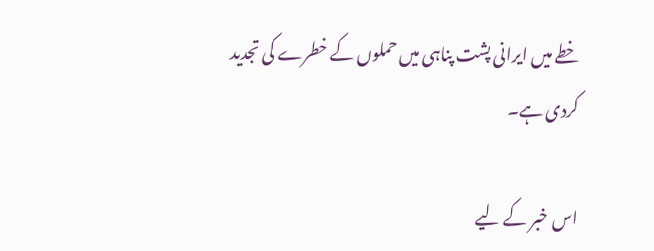خطے میں ایرانی پشت پناہی میں حملوں کے خطرے کی تجدید کردی ہے۔

اس خبر کے لیے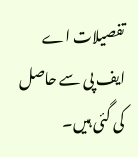تفصیلات اے ایف پی سے حاصل کی گئی ہیں۔